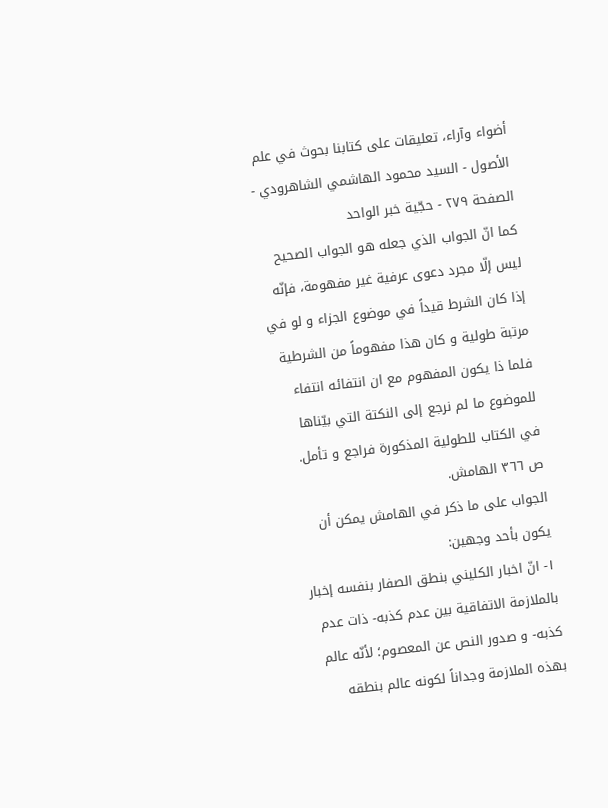أضواء وآراء، تعليقات على كتابنا بحوث في علم الأصول - السيد محمود الهاشمي الشاهرودي - الصفحة ٢٧٩ - حجّية خبر الواحد
كما انّ الجواب الذي جعله هو الجواب الصحيح ليس إلّا مجرد دعوى عرفية غير مفهومة، فإنّه إذا كان الشرط قيداً في موضوع الجزاء و لو في مرتبة طولية و كان هذا مفهوماً من الشرطية فلما ذا يكون المفهوم مع ان انتفائه انتفاء للموضوع ما لم نرجع إلى النكتة التي بيّناها في الكتاب للطولية المذكورة فراجع و تأمل.
ص ٣٦٦ الهامش.
الجواب على ما ذكر في الهامش يمكن أن يكون بأحد وجهين:
١- انّ اخبار الكليني بنطق الصفار بنفسه إخبار بالملازمة الاتفاقية بين عدم كذبه- ذات عدم كذبه- و صدور النص عن المعصوم؛ لأنّه عالم بهذه الملازمة وجداناً لكونه عالم بنطقه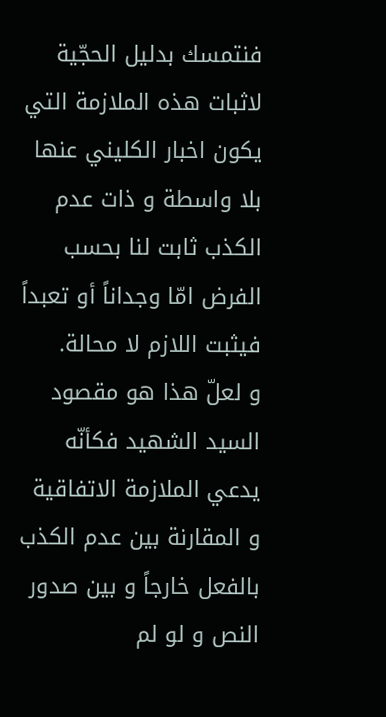فنتمسك بدليل الحجّية لاثبات هذه الملازمة التي يكون اخبار الكليني عنها بلا واسطة و ذات عدم الكذب ثابت لنا بحسب الفرض امّا وجداناً أو تعبداً فيثبت اللازم لا محالة.
و لعلّ هذا هو مقصود السيد الشهيد فكأنّه يدعي الملازمة الاتفاقية و المقارنة بين عدم الكذب بالفعل خارجاً و بين صدور النص و لو لم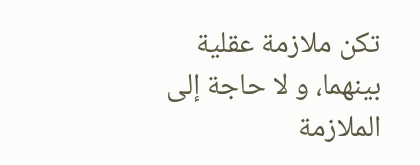تكن ملازمة عقلية بينهما، و لا حاجة إلى الملازمة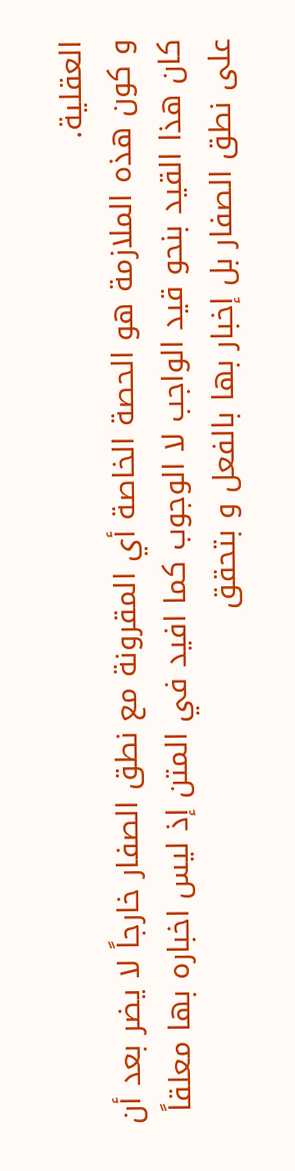العقلية.
و كون هذه الملازمة هو الحصة الخاصة أي المقرونة مع نطق الصفار خارجاً لا يضر بعد أن كان هذا القيد بنحو قيد الواجب لا الوجوب كما افيد في المتن إذ ليس اخباره بها معلقاً على نطق الصفار بل إخبار بها بالفعل و بتحقق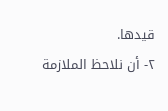قيدها.
٢- أن نلاحظ الملازمة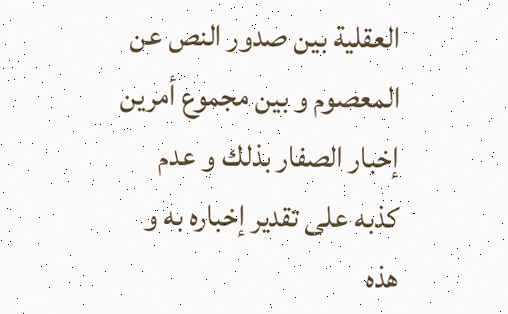العقلية بين صدور النص عن المعصوم و بين مجموع أمرين إخبار الصفار بذلك و عدم كذبه على تقدير إخباره به و هذه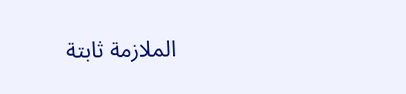الملازمة ثابتة